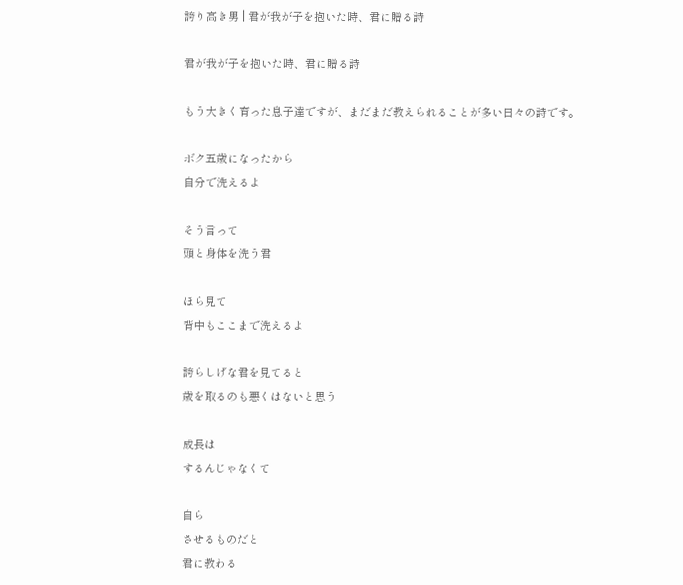誇り高き男 | 君が我が子を抱いた時、君に贈る詩

君が我が子を抱いた時、君に贈る詩

もう大きく育った息子達ですが、まだまだ教えられることが多い日々の詩です。

ボク五歳になったから
自分で洗えるよ

そう言って
頭と身体を洗う君

ほら見て
背中もここまで洗えるよ

誇らしげな君を見てると
歳を取るのも悪くはないと思う

成長は
するんじゃなくて

自ら
させるものだと
君に教わる